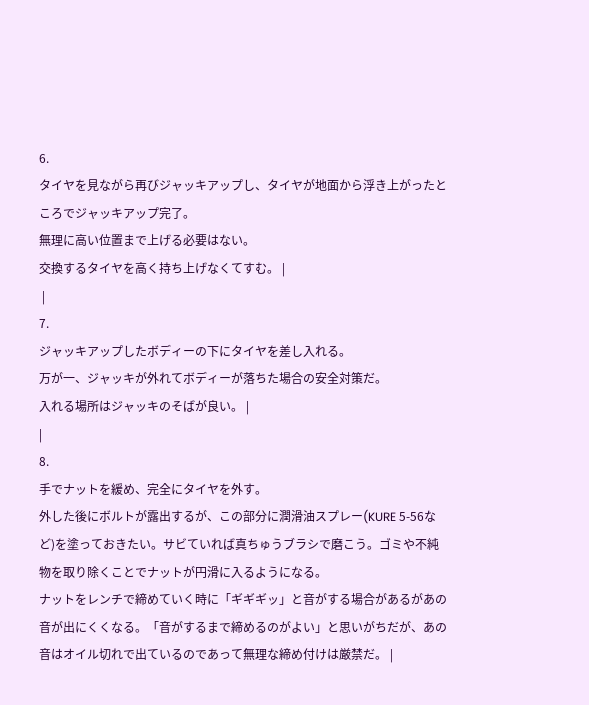6.
タイヤを見ながら再びジャッキアップし、タイヤが地面から浮き上がったところでジャッキアップ完了。
無理に高い位置まで上げる必要はない。
交換するタイヤを高く持ち上げなくてすむ。 |
 |
7.
ジャッキアップしたボディーの下にタイヤを差し入れる。
万が一、ジャッキが外れてボディーが落ちた場合の安全対策だ。
入れる場所はジャッキのそばが良い。 |
|
8.
手でナットを緩め、完全にタイヤを外す。
外した後にボルトが露出するが、この部分に潤滑油スプレー(KURE 5-56など)を塗っておきたい。サビていれば真ちゅうブラシで磨こう。ゴミや不純物を取り除くことでナットが円滑に入るようになる。
ナットをレンチで締めていく時に「ギギギッ」と音がする場合があるがあの音が出にくくなる。「音がするまで締めるのがよい」と思いがちだが、あの音はオイル切れで出ているのであって無理な締め付けは厳禁だ。 |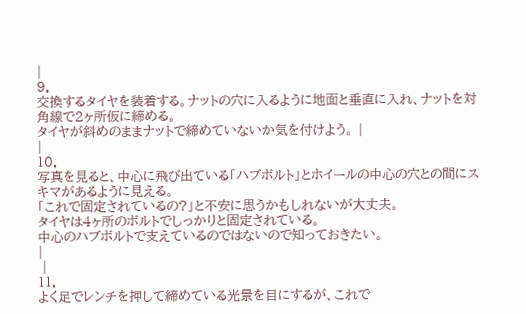|
9.
交換するタイヤを装着する。ナットの穴に入るように地面と垂直に入れ、ナットを対角線で2ヶ所仮に締める。
タイヤが斜めのままナットで締めていないか気を付けよう。 |
|
10.
写真を見ると、中心に飛び出ている「ハブボルト」とホイールの中心の穴との間にスキマがあるように見える。
「これで固定されているの?」と不安に思うかもしれないが大丈夫。
タイヤは4ヶ所のボルトでしっかりと固定されている。
中心のハブボルトで支えているのではないので知っておきたい。
|
 |
11.
よく足でレンチを押して締めている光景を目にするが、これで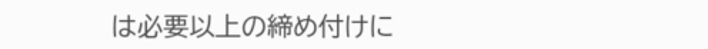は必要以上の締め付けに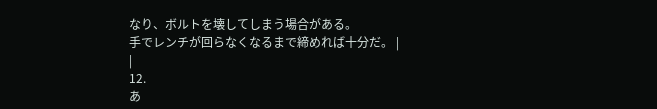なり、ボルトを壊してしまう場合がある。
手でレンチが回らなくなるまで締めれば十分だ。 |
|
12.
あ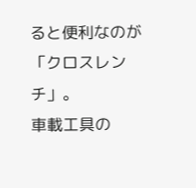ると便利なのが「クロスレンチ」。
車載工具の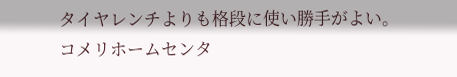タイヤレンチよりも格段に使い勝手がよい。
コメリホームセンタ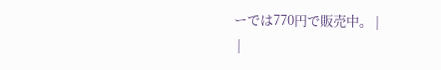ーでは770円で販売中。 |
 |